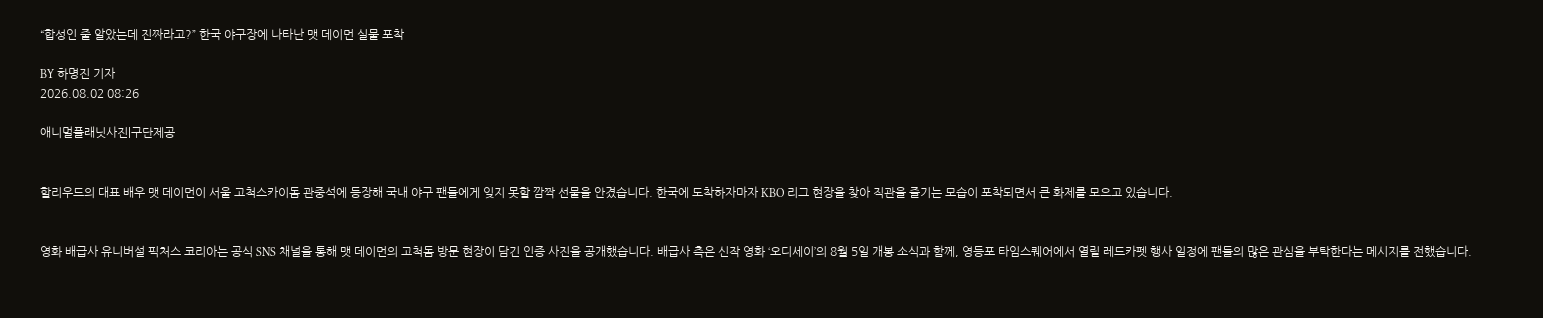“합성인 줄 알았는데 진짜라고?” 한국 야구장에 나타난 맷 데이먼 실물 포착

BY 하명진 기자
2026.08.02 08:26

애니멀플래닛사진|구단제공


할리우드의 대표 배우 맷 데이먼이 서울 고척스카이돔 관중석에 등장해 국내 야구 팬들에게 잊지 못할 깜짝 선물을 안겼습니다. 한국에 도착하자마자 KBO 리그 현장을 찾아 직관을 즐기는 모습이 포착되면서 큰 화제를 모으고 있습니다.


영화 배급사 유니버설 픽처스 코리아는 공식 SNS 채널을 통해 맷 데이먼의 고척돔 방문 현장이 담긴 인증 사진을 공개했습니다. 배급사 측은 신작 영화 ‘오디세이’의 8월 5일 개봉 소식과 함께, 영등포 타임스퀘어에서 열릴 레드카펫 행사 일정에 팬들의 많은 관심을 부탁한다는 메시지를 전했습니다.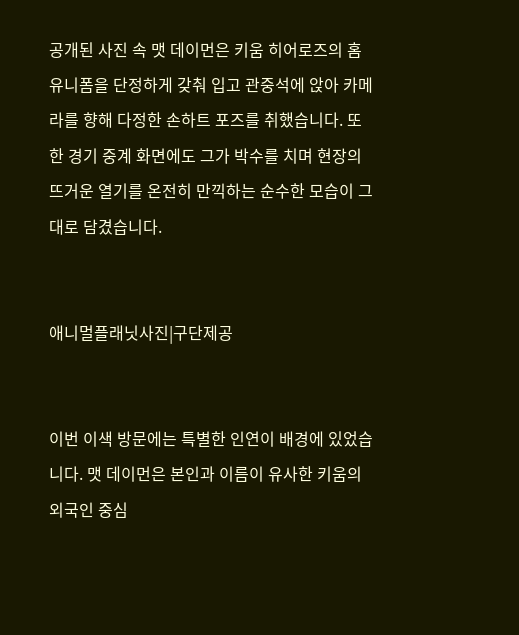공개된 사진 속 맷 데이먼은 키움 히어로즈의 홈 유니폼을 단정하게 갖춰 입고 관중석에 앉아 카메라를 향해 다정한 손하트 포즈를 취했습니다. 또한 경기 중계 화면에도 그가 박수를 치며 현장의 뜨거운 열기를 온전히 만끽하는 순수한 모습이 그대로 담겼습니다.


애니멀플래닛사진|구단제공


이번 이색 방문에는 특별한 인연이 배경에 있었습니다. 맷 데이먼은 본인과 이름이 유사한 키움의 외국인 중심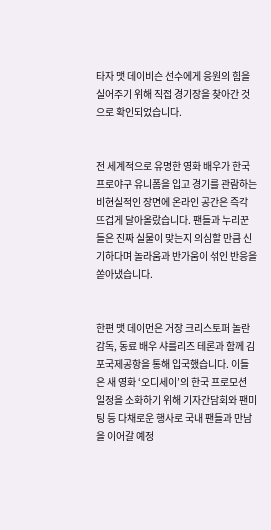타자 맷 데이비슨 선수에게 응원의 힘을 실어주기 위해 직접 경기장을 찾아간 것으로 확인되었습니다.


전 세계적으로 유명한 영화 배우가 한국 프로야구 유니폼을 입고 경기를 관람하는 비현실적인 장면에 온라인 공간은 즉각 뜨겁게 달아올랐습니다. 팬들과 누리꾼들은 진짜 실물이 맞는지 의심할 만큼 신기하다며 놀라움과 반가움이 섞인 반응을 쏟아냈습니다.


한편 맷 데이먼은 거장 크리스토퍼 놀란 감독, 동료 배우 샤를리즈 테론과 함께 김포국제공항을 통해 입국했습니다. 이들은 새 영화 ‘오디세이’의 한국 프로모션 일정을 소화하기 위해 기자간담회와 팬미팅 등 다채로운 행사로 국내 팬들과 만남을 이어갈 예정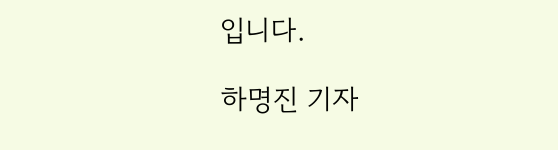입니다.

하명진 기자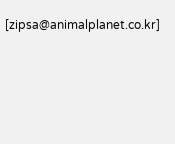[zipsa@animalplanet.co.kr]